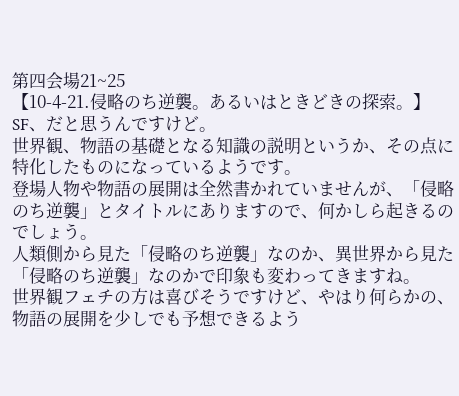第四会場21~25
【10-4-21.侵略のち逆襲。あるいはときどきの探索。】
SF、だと思うんですけど。
世界観、物語の基礎となる知識の説明というか、その点に特化したものになっているようです。
登場人物や物語の展開は全然書かれていませんが、「侵略のち逆襲」とタイトルにありますので、何かしら起きるのでしょう。
人類側から見た「侵略のち逆襲」なのか、異世界から見た「侵略のち逆襲」なのかで印象も変わってきますね。
世界観フェチの方は喜びそうですけど、やはり何らかの、物語の展開を少しでも予想できるよう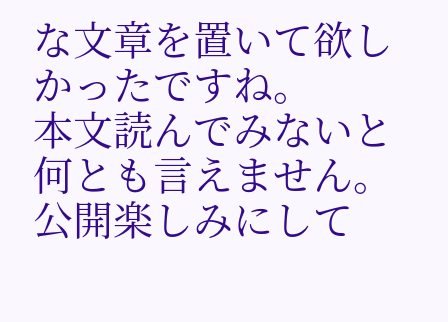な文章を置いて欲しかったですね。
本文読んでみないと何とも言えません。公開楽しみにして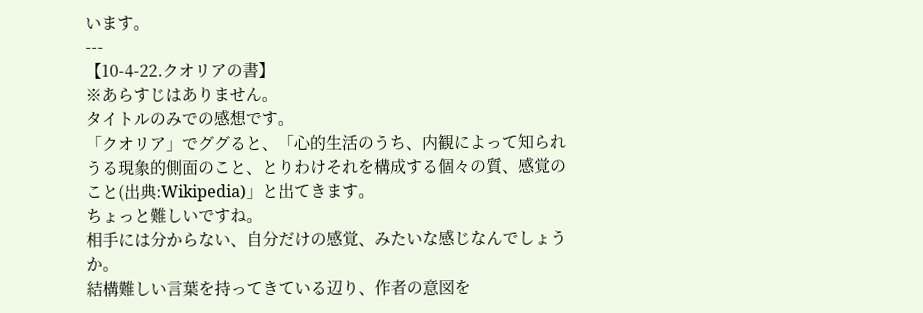います。
---
【10-4-22.クオリアの書】
※あらすじはありません。
タイトルのみでの感想です。
「クオリア」でググると、「心的生活のうち、内観によって知られうる現象的側面のこと、とりわけそれを構成する個々の質、感覚のこと(出典:Wikipedia)」と出てきます。
ちょっと難しいですね。
相手には分からない、自分だけの感覚、みたいな感じなんでしょうか。
結構難しい言葉を持ってきている辺り、作者の意図を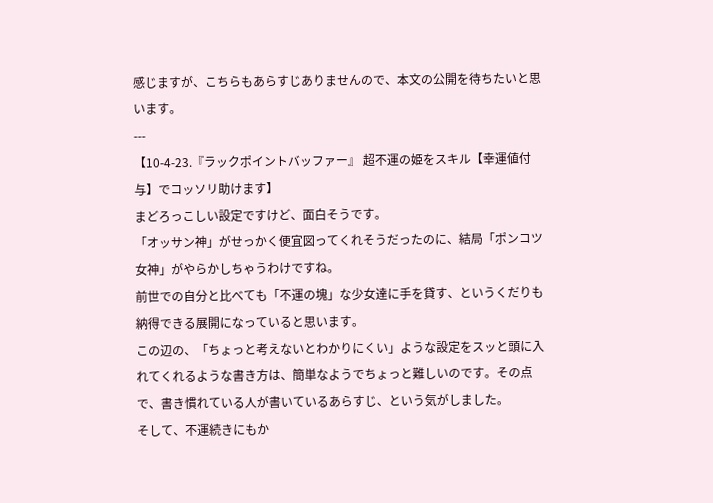感じますが、こちらもあらすじありませんので、本文の公開を待ちたいと思います。
---
【10-4-23.『ラックポイントバッファー』 超不運の姫をスキル【幸運値付与】でコッソリ助けます】
まどろっこしい設定ですけど、面白そうです。
「オッサン神」がせっかく便宜図ってくれそうだったのに、結局「ポンコツ女神」がやらかしちゃうわけですね。
前世での自分と比べても「不運の塊」な少女達に手を貸す、というくだりも納得できる展開になっていると思います。
この辺の、「ちょっと考えないとわかりにくい」ような設定をスッと頭に入れてくれるような書き方は、簡単なようでちょっと難しいのです。その点で、書き慣れている人が書いているあらすじ、という気がしました。
そして、不運続きにもか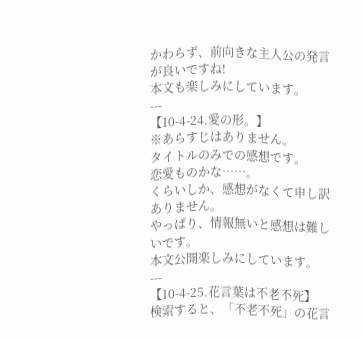かわらず、前向きな主人公の発言が良いですね!
本文も楽しみにしています。
---
【10-4-24.愛の形。】
※あらすじはありません。
タイトルのみでの感想です。
恋愛ものかな……。
くらいしか、感想がなくて申し訳ありません。
やっぱり、情報無いと感想は難しいです。
本文公開楽しみにしています。
---
【10-4-25.花言葉は不老不死】
検索すると、「不老不死」の花言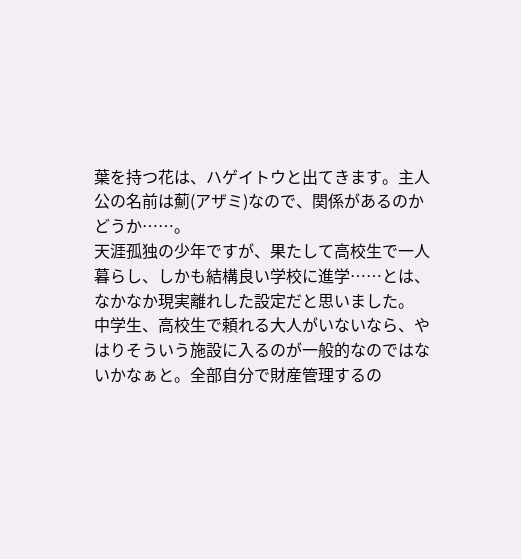葉を持つ花は、ハゲイトウと出てきます。主人公の名前は薊(アザミ)なので、関係があるのかどうか……。
天涯孤独の少年ですが、果たして高校生で一人暮らし、しかも結構良い学校に進学……とは、なかなか現実離れした設定だと思いました。
中学生、高校生で頼れる大人がいないなら、やはりそういう施設に入るのが一般的なのではないかなぁと。全部自分で財産管理するの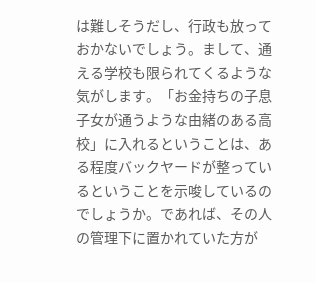は難しそうだし、行政も放っておかないでしょう。まして、通える学校も限られてくるような気がします。「お金持ちの子息子女が通うような由緒のある高校」に入れるということは、ある程度バックヤードが整っているということを示唆しているのでしょうか。であれば、その人の管理下に置かれていた方が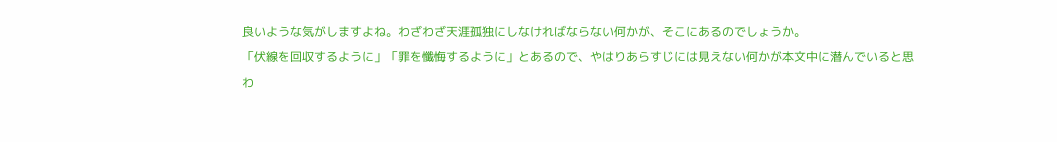良いような気がしますよね。わざわざ天涯孤独にしなければならない何かが、そこにあるのでしょうか。
「伏線を回収するように」「罪を懺悔するように」とあるので、やはりあらすじには見えない何かが本文中に潜んでいると思わ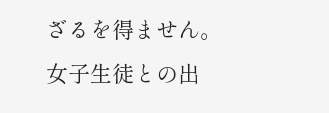ざるを得ません。
女子生徒との出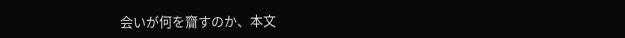会いが何を齎すのか、本文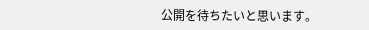公開を待ちたいと思います。